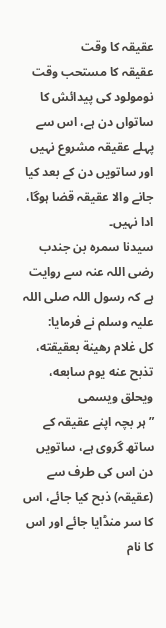عقیقہ کا وقت
عقیقہ کا مستحب وقت نومولود کی پیدائش کا ساتواں دن ہے، اس سے پہلے عقیقہ مشروع نہیں اور ساتویں دن کے بعد کیا جانے والا عقیقہ قضا ہوگا، ادا نہیں۔
سیدنا سمرہ بن جندب رضی اللہ عنہ سے روایت ہے کہ رسول اللہ صلی اللہ علیہ وسلم نے فرمایا:
كل غلام رهينة بعقيقته، تذبح عنه يوم سابعه، ويحلق ويسمى
”ہر بچہ اپنے عقیقہ کے ساتھ گروی ہے، ساتویں دن اس کی طرف سے (عقیقہ) ذبح کیا جائے، اس کا سر منڈایا جائے اور اس کا نام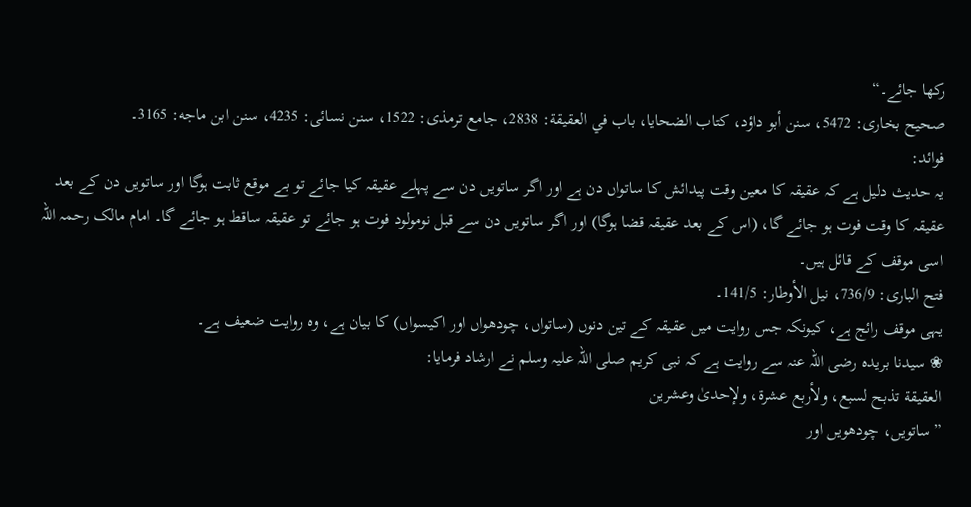رکھا جائے۔“
صحیح بخاری: 5472، سنن أبو داؤد، كتاب الضحايا، باب في العقيقة: 2838، جامع ترمذی: 1522، سنن نسائی: 4235، سنن ابن ماجه: 3165۔
فوائد:
یہ حدیث دلیل ہے کہ عقیقہ کا معین وقت پیدائش کا ساتواں دن ہے اور اگر ساتویں دن سے پہلے عقیقہ کیا جائے تو بے موقع ثابت ہوگا اور ساتویں دن کے بعد عقیقہ کا وقت فوت ہو جائے گا، (اس کے بعد عقیقہ قضا ہوگا) اور اگر ساتویں دن سے قبل نومولود فوت ہو جائے تو عقیقہ ساقط ہو جائے گا۔ امام مالک رحمہ اللہ اسی موقف کے قائل ہیں۔
فتح البارى: 736/9، نيل الأوطار: 141/5۔
یہی موقف رائج ہے، کیونکہ جس روایت میں عقیقہ کے تین دنوں (ساتواں، چودھواں اور اکیسواں) کا بیان ہے، وہ روایت ضعیف ہے۔
❀ سیدنا بریدہ رضی اللہ عنہ سے روایت ہے کہ نبی کریم صلی اللہ علیہ وسلم نے ارشاد فرمایا:
العقيقة تذبح لسبع، ولأربع عشرة، ولإحدىٰ وعشرين
”ساتویں، چودھویں اور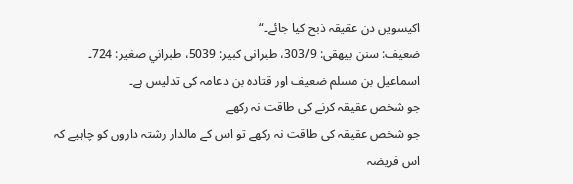اکیسویں دن عقیقہ ذبح کیا جائے۔“
ضعیف: سنن بیهقی: 303/9، طبرانی کبیر: 5039، طبراني صغير: 724۔ اسماعیل بن مسلم ضعیف اور قتادہ بن دعامہ کی تدلیس ہے۔
جو شخص عقیقہ کرنے کی طاقت نہ رکھے
جو شخص عقیقہ کی طاقت نہ رکھے تو اس کے مالدار رشتہ داروں کو چاہیے کہ اس فریضہ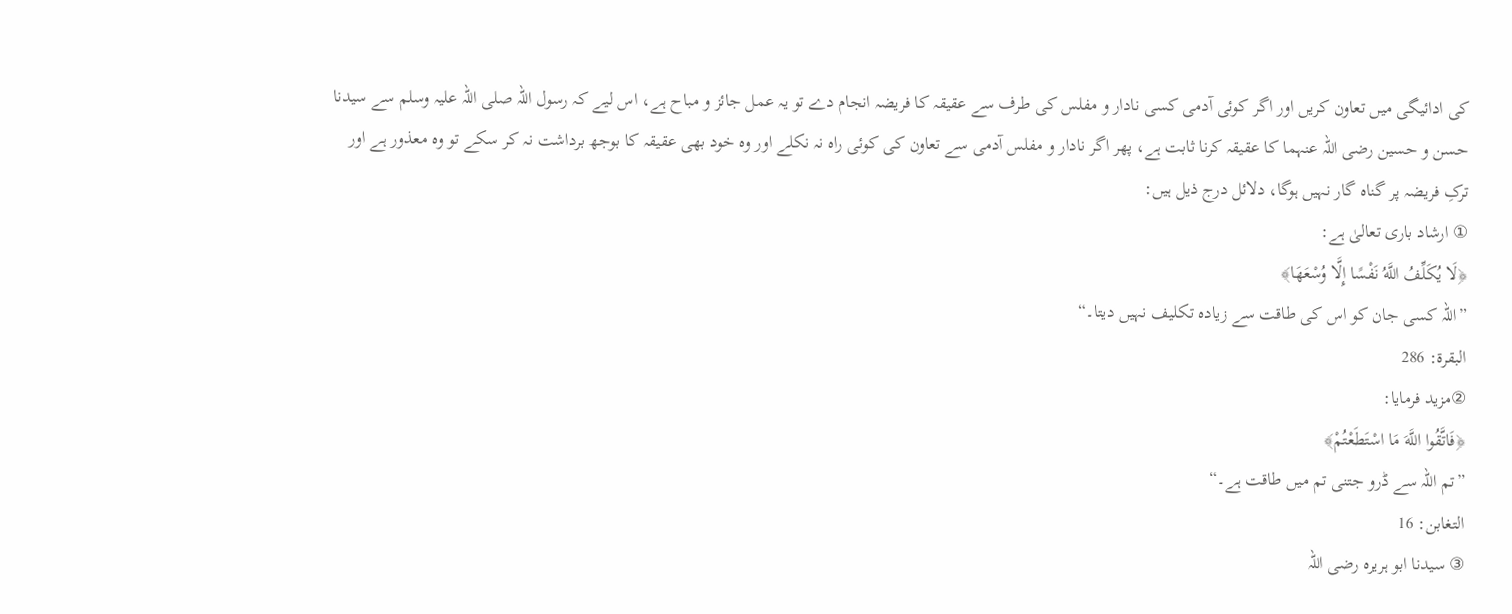کی ادائیگی میں تعاون کریں اور اگر کوئی آدمی کسی نادار و مفلس کی طرف سے عقیقہ کا فریضہ انجام دے تو یہ عمل جائز و مباح ہے، اس لیے کہ رسول اللہ صلی اللہ علیہ وسلم سے سیدنا حسن و حسین رضی اللہ عنہما کا عقیقہ کرنا ثابت ہے، پھر اگر نادار و مفلس آدمی سے تعاون کی کوئی راہ نہ نکلے اور وہ خود بھی عقیقہ کا بوجھ برداشت نہ کر سکے تو وہ معذور ہے اور ترکِ فریضہ پر گناہ گار نہیں ہوگا، دلائل درج ذیل ہیں:
① ارشاد باری تعالیٰ ہے:
﴿لَا يُكَلِّفُ اللَّهُ نَفْسًا إِلَّا وُسْعَهَا﴾
”اللہ کسی جان کو اس کی طاقت سے زیادہ تکلیف نہیں دیتا۔“
البقرة: 286
②مزید فرمایا:
﴿فَاتَّقُوا اللَّهَ مَا اسْتَطَعْتُمْ﴾
”تم اللہ سے ڈرو جتنی تم میں طاقت ہے۔“
التغابن: 16
③ سیدنا ابو ہریرہ رضی اللہ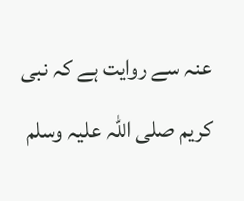عنہ سے روایت ہے کہ نبی کریم صلی اللہ علیہ وسلم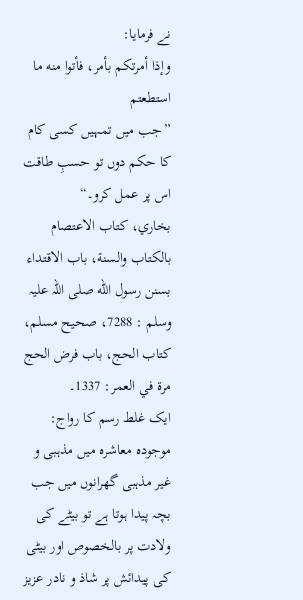نے فرمایا:
وإذا أمرتكم بأمر، فأتوا منه ما استطعتم
”جب میں تمہیں کسی کام کا حکم دوں تو حسبِ طاقت اس پر عمل کرو۔“
بخاري، كتاب الاعتصام بالكتاب والسنة، باب الاقتداء بسنن رسول الله صلی اللہ علیہ وسلم : 7288، صحیح مسلم، كتاب الحج، باب فرض الحج مرة في العمر: 1337۔
ایک غلط رسم کا رواج:
موجودہ معاشرہ میں مذہبی و غیر مذہبی گھرانوں میں جب بچہ پیدا ہوتا ہے تو بیٹے کی ولادت پر بالخصوص اور بیٹی کی پیدائش پر شاذ و نادر عزیز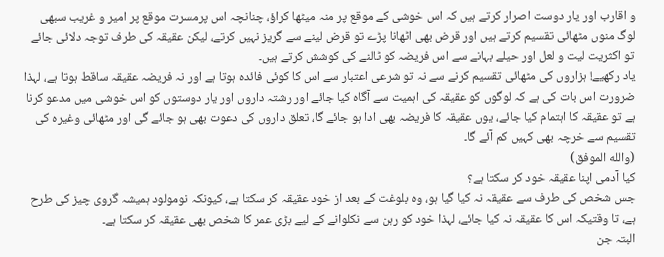و اقارب اور یار دوست اصرار کرتے ہیں کہ اس خوشی کے موقع پر منہ میٹھا کراؤ، چنانچہ اس پرمسرت موقع پر امیر و غریب سبھی لوگ منوں مٹھائی تقسیم کرتے ہیں اور قرض بھی اٹھانا پڑے تو قرض لینے سے گریز نہیں کرتے، لیکن عقیقہ کی طرف توجہ دلائی جائے تو اکثریت لیت و لعل اور حیلے بہانے سے اس فریضہ کو ٹالنے کی کوشش کرتے ہیں۔
یاد رکھیے! ہزاروں کی مٹھائی تقسیم کرنے سے نہ تو شرعی اعتبار سے اس کا کوئی فائدہ ہوتا ہے اور نہ فریضہ عقیقہ ساقط ہوتا ہے، لہذا ضرورت اس بات کی ہے کہ لوگوں کو عقیقہ کی اہمیت سے آگاہ کیا جائے اور رشتہ داروں اور یار دوستوں کو اس خوشی میں مدعو کرنا ہے تو عقیقہ کا اہتمام کیا جائے، یوں عقیقہ کا فریضہ بھی ادا ہو جائے گا، تعلق داروں کی دعوت بھی ہو جائے گی اور مٹھائی وغیرہ کی تقسیم سے خرچہ بھی کہیں کم آئے گا۔
(والله الموفق)
کیا آدمی اپنا عقیقہ خود کر سکتا ہے؟
جس شخص کی طرف سے عقیقہ نہ کیا گیا ہو، وہ بلوغت کے بعد از خود عقیقہ کر سکتا ہے، کیونکہ نومولود ہمیشہ گروی چیز کی طرح ہے، تا وقتیکہ اس کا عقیقہ نہ کیا جائے، لہذا خود کو رہن سے نکلوانے کے لیے بڑی عمر کا شخص بھی عقیقہ کر سکتا ہے۔
البتہ جن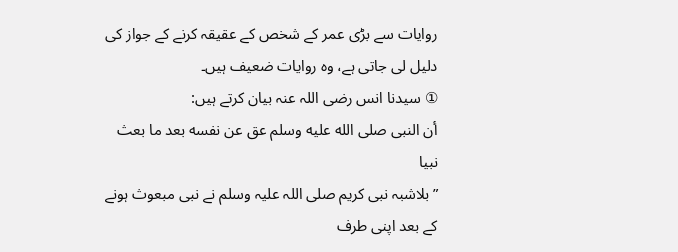روایات سے بڑی عمر کے شخص کے عقیقہ کرنے کے جواز کی دلیل لی جاتی ہے، وہ روایات ضعیف ہیں۔
① سیدنا انس رضی اللہ عنہ بیان کرتے ہیں:
أن النبى صلى الله عليه وسلم عق عن نفسه بعد ما بعث نبيا
”بلاشبہ نبی کریم صلی اللہ علیہ وسلم نے نبی مبعوث ہونے کے بعد اپنی طرف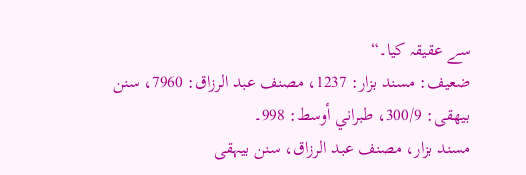سے عقیقہ کیا۔“
ضعیف: مسند بزار: 1237، مصنف عبد الرزاق: 7960، سنن بیهقی: 300/9، طبراني أوسط: 998۔
مسند بزار، مصنف عبد الرزاق، سنن بیہقی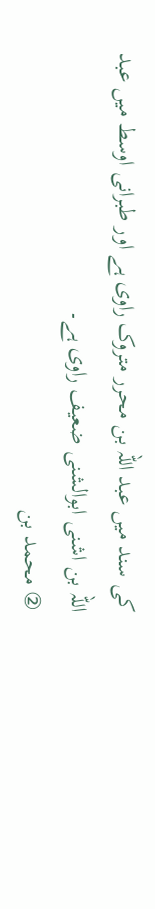کی سند میں عبد اللہ بن محرر متروک راوی ہے اور طبرانی اوسط میں عبد اللہ بن اشنی ابوالشنی ضعیف راوی ہے۔
② محمد بن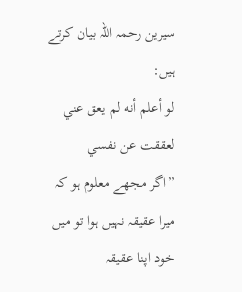سیرین رحمہ اللہ بیان کرتے ہیں:
لو أعلم أنه لم يعق عني لعققت عن نفسي
”اگر مجھے معلوم ہو کہ میرا عقیقہ نہیں ہوا تو میں خود اپنا عقیقہ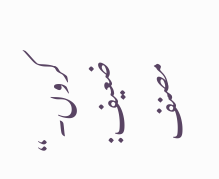کروں۔“
ضعیف: مصنف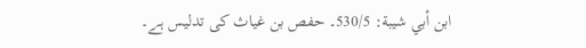ابن أبي شيبة: 530/5۔ حفص بن غیاث کی تدلیس ہے۔